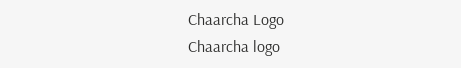Chaarcha Logo
Chaarcha logo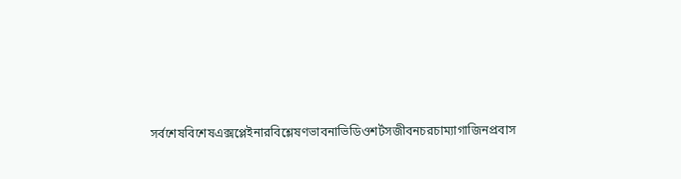সর্বশেষবিশেষএক্সপ্লেইনারবিশ্লেষণভাবনাভিডিওশর্টসজীবনচরচাম্যাগাজিনপ্রবাস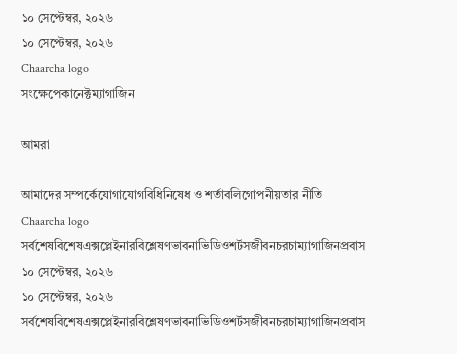১০ সেপ্টেম্বর, ২০২৬
১০ সেপ্টেম্বর, ২০২৬
Chaarcha logo
সংক্ষেপেকানেক্টম্যাগাজিন

আমরা

আমাদের সম্পর্কেযোগাযোগবিধিনিষেধ ও শর্তাবলিগোপনীয়তার নীতি
Chaarcha logo
সর্বশেষবিশেষএক্সপ্লেইনারবিশ্লেষণভাবনাভিডিওশর্টসজীবনচরচাম্যাগাজিনপ্রবাস
১০ সেপ্টেম্বর, ২০২৬
১০ সেপ্টেম্বর, ২০২৬
সর্বশেষবিশেষএক্সপ্লেইনারবিশ্লেষণভাবনাভিডিওশর্টসজীবনচরচাম্যাগাজিনপ্রবাস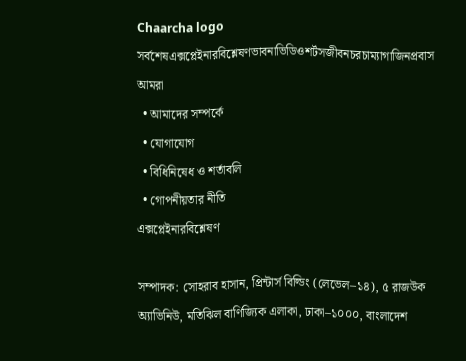Chaarcha logo
সর্বশেষএক্সপ্লেইনারবিশ্লেষণভাবনাভিডিওশর্টসজীবনচরচাম্যাগাজিনপ্রবাস
আমরা
  • আমাদের সম্পর্কে
  • যোগাযোগ
  • বিধিনিষেধ ও শর্তাবলি
  • গোপনীয়তার নীতি
এক্সপ্লেইনারবিশ্লেষণ

সম্পাদক: সোহরাব হাসান, প্রিন্টার্স বিল্ডিং (লেভেল–১৪), ৫ রাজউক অ্যাভিনিউ, মতিঝিল বাণিজ্যিক এলাকা, ঢাকা–১০০০, বাংলাদেশ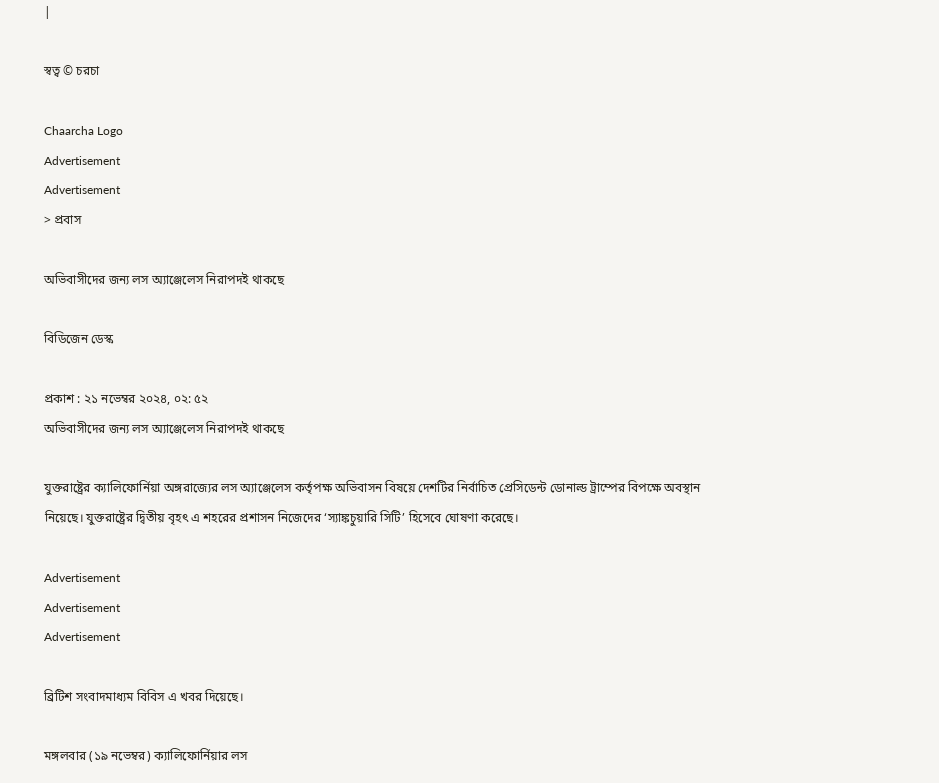|

স্বত্ব © চরচা

Chaarcha Logo
Advertisement
Advertisement
> প্রবাস

অভিবাসীদের জন্য লস অ্যাঞ্জেলেস নিরাপদই থাকছে

বিডিজেন ডেস্ক

প্রকাশ : ২১ নভেম্বর ২০২৪, ০২: ৫২
অভিবাসীদের জন্য লস অ্যাঞ্জেলেস নিরাপদই থাকছে

যুক্তরাষ্ট্রের ক্যালিফোর্নিয়া অঙ্গরাজ্যের লস অ্যাঞ্জেলেস কর্তৃপক্ষ অভিবাসন বিষয়ে দেশটির নির্বাচিত প্রেসিডেন্ট ডোনাল্ড ট্রাম্পের বিপক্ষে অবস্থান নিয়েছে। যুক্তরাষ্ট্রের দ্বিতীয় বৃহৎ এ শহরের প্রশাসন নিজেদের ‘স্যাঙ্কচুয়ারি সিটি’ হিসেবে ঘোষণা করেছে।

Advertisement
Advertisement
Advertisement

ব্রিটিশ সংবাদমাধ্যম বিবিস এ খবর দিয়েছে।

মঙ্গলবার (১৯ নভেম্বর) ক্যালিফোর্নিয়ার লস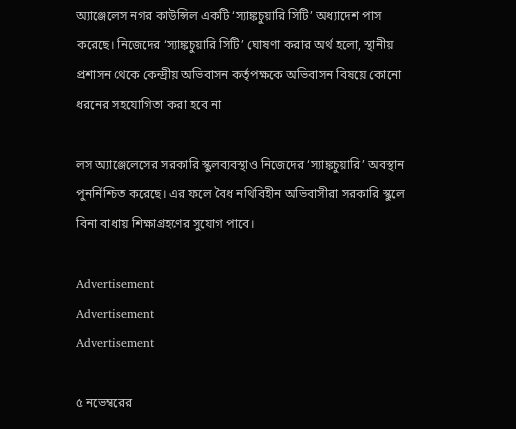অ্যাঞ্জেলেস নগর কাউন্সিল একটি ‘স্যাঙ্কচুয়ারি সিটি’ অধ্যাদেশ পাস করেছে। নিজেদের ‘স্যাঙ্কচুয়ারি সিটি’ ঘোষণা করার অর্থ হলো, স্থানীয় প্রশাসন থেকে কেন্দ্রীয় অভিবাসন কর্তৃপক্ষকে অভিবাসন বিষয়ে কোনো ধরনের সহযোগিতা করা হবে না

লস অ্যাঞ্জেলেসের সরকারি স্কুলব্যবস্থাও নিজেদের ‘স্যাঙ্কচুয়ারি’ অবস্থান পুনর্নিশ্চিত করেছে। এর ফলে বৈধ নথিবিহীন অভিবাসীরা সরকারি স্কুলে বিনা বাধায় শিক্ষাগ্রহণের সুযোগ পাবে।

Advertisement
Advertisement
Advertisement

৫ নভেম্বরের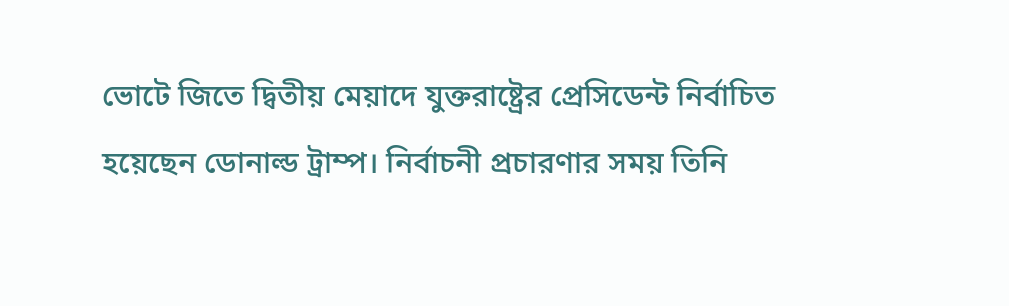ভোটে জিতে দ্বিতীয় মেয়াদে যুক্তরাষ্ট্রের প্রেসিডেন্ট নির্বাচিত হয়েছেন ডোনাল্ড ট্রাম্প। নির্বাচনী প্রচারণার সময় তিনি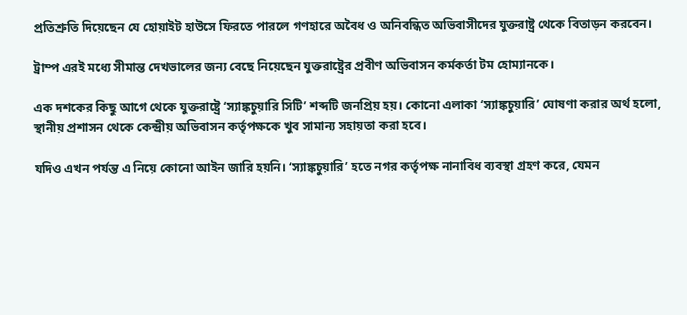প্রতিশ্রুতি দিয়েছেন যে হোয়াইট হাউসে ফিরতে পারলে গণহারে অবৈধ ও অনিবন্ধিত অভিবাসীদের যুক্তরাষ্ট্র থেকে বিতাড়ন করবেন।

ট্রাম্প এরই মধ্যে সীমান্ত দেখভালের জন্য বেছে নিয়েছেন যুক্তরাষ্ট্রের প্রবীণ অভিবাসন কর্মকর্তা টম হোম্যানকে।

এক দশকের কিছু আগে থেকে যুক্তরাষ্ট্রে ‘স্যাঙ্কচুয়ারি সিটি’ শব্দটি জনপ্রিয় হয়। কোনো এলাকা ‘স্যাঙ্কচুয়ারি’ ঘোষণা করার অর্থ হলো, স্থানীয় প্রশাসন থেকে কেন্দ্রীয় অভিবাসন কর্তৃপক্ষকে খুব সামান্য সহায়তা করা হবে।

যদিও এখন পর্যন্ত এ নিয়ে কোনো আইন জারি হয়নি। ‘স্যাঙ্কচুয়ারি’ হতে নগর কর্তৃপক্ষ নানাবিধ ব্যবস্থা গ্রহণ করে, যেমন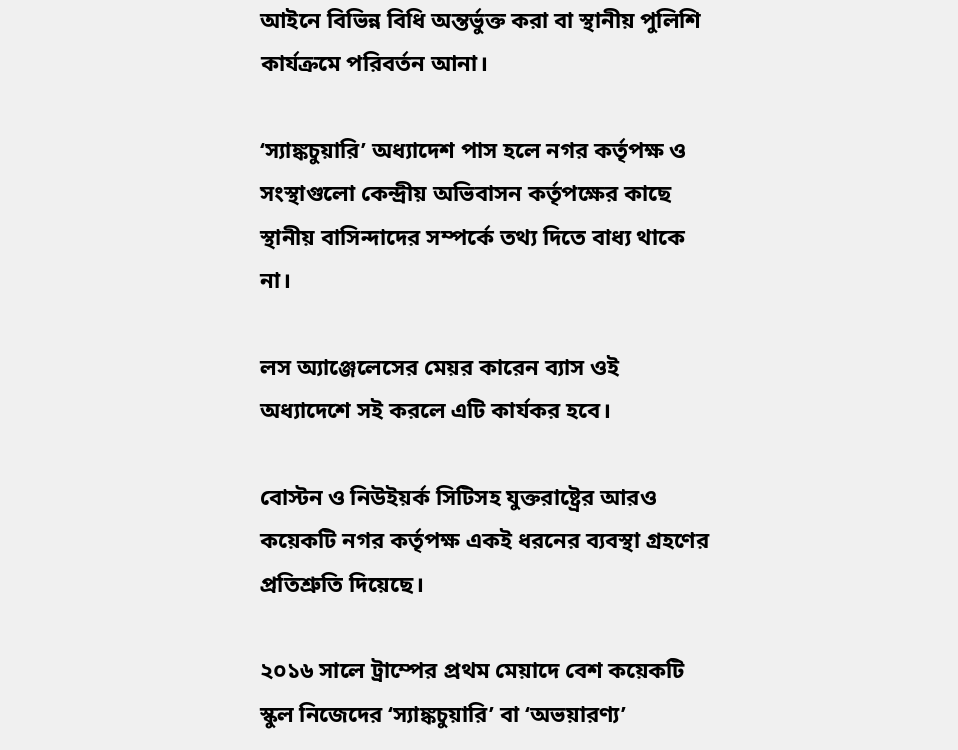আইনে বিভিন্ন বিধি অন্তর্ভুক্ত করা বা স্থানীয় পুলিশি কার্যক্রমে পরিবর্তন আনা।

‘স্যাঙ্কচুয়ারি’ অধ্যাদেশ পাস হলে নগর কর্তৃপক্ষ ও সংস্থাগুলো কেন্দ্রীয় অভিবাসন কর্তৃপক্ষের কাছে স্থানীয় বাসিন্দাদের সম্পর্কে তথ্য দিতে বাধ্য থাকে না।

লস অ্যাঞ্জেলেসের মেয়র কারেন ব্যাস ওই অধ্যাদেশে সই করলে এটি কার্যকর হবে।

বোস্টন ও নিউইয়র্ক সিটিসহ যুক্তরাষ্ট্রের আরও কয়েকটি নগর কর্তৃপক্ষ একই ধরনের ব্যবস্থা গ্রহণের প্রতিশ্রুতি দিয়েছে।

২০১৬ সালে ট্রাম্পের প্রথম মেয়াদে বেশ কয়েকটি স্কুল নিজেদের ‘স্যাঙ্কচুয়ারি’ বা ‘অভয়ারণ্য’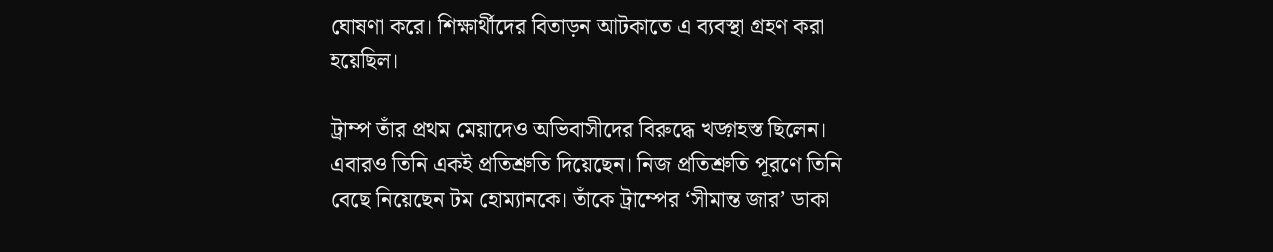ঘোষণা করে। শিক্ষার্থীদের বিতাড়ন আটকাতে এ ব্যবস্থা গ্রহণ করা হয়েছিল।

ট্রাম্প তাঁর প্রথম মেয়াদেও অভিবাসীদের বিরুদ্ধে খড়্গহস্ত ছিলেন। এবারও তিনি একই প্রতিশ্রুতি দিয়েছেন। নিজ প্রতিশ্রুতি পূরণে তিনি বেছে নিয়েছেন টম হোম্যানকে। তাঁকে ট্রাম্পের ‘সীমান্ত জার’ ডাকা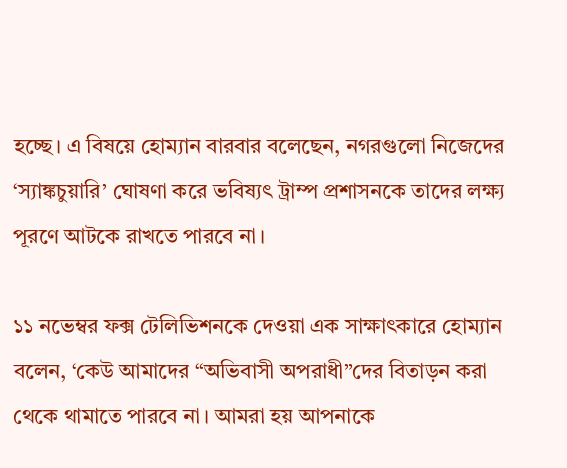হচ্ছে। এ বিষয়ে হোম্যান বারবার বলেছেন, নগরগুলো নিজেদের ‘স্যাঙ্কচুয়ারি’ ঘোষণা করে ভবিষ্যৎ ট্রাম্প প্রশাসনকে তাদের লক্ষ্য পূরণে আটকে রাখতে পারবে না।

১১ নভেম্বর ফক্স টেলিভিশনকে দেওয়া এক সাক্ষাৎকারে হোম্যান বলেন, ‘কেউ আমাদের “অভিবাসী অপরাধী”দের বিতাড়ন করা থেকে থামাতে পারবে না। আমরা হয় আপনাকে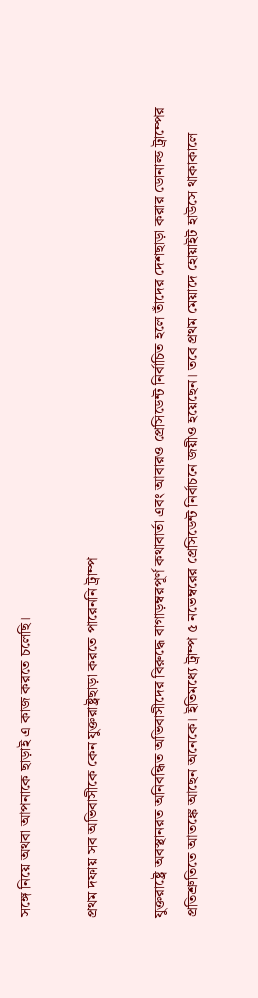সঙ্গে নিয়ে অথবা আপনাকে ছাড়াই এ কাজ করতে চলেছি।

প্রথম দফায় সব অভিবাসীকে কেন যুক্তরাষ্ট্রছাড়া করতে পারেননি ট্রাম্প

যুক্তরাষ্ট্রে অবস্থানরত অনিবন্ধিত অভিবাসীদের বিরুদ্ধে বাগাড়ম্বরপূর্ণ কথাবার্তা এবং আবারও প্রেসিডেন্ট নির্বাচিত হলে তাঁদের দেশছাড়া করার ডোনাল্ড ট্রাম্পের প্রতিশ্রুতিতে আতঙ্কে আছেন অনেকে। ইতিমধ্যে ট্রাম্প ৫ নভেম্বরের প্রেসিডেন্ট নির্বাচনে জয়ীও হয়েছেন। তবে প্রথম মেয়াদে হোয়াইট হাউসে থাকাকালে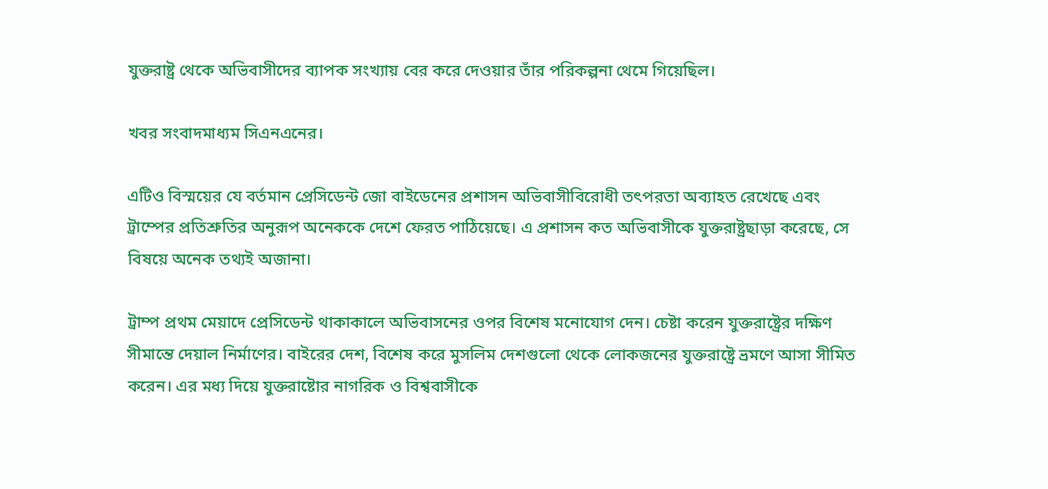যুক্তরাষ্ট্র থেকে অভিবাসীদের ব্যাপক সংখ্যায় বের করে দেওয়ার তাঁর পরিকল্পনা থেমে গিয়েছিল।

খবর সংবাদমাধ্যম সিএনএনের।

এটিও বিস্ময়ের যে বর্তমান প্রেসিডেন্ট জো বাইডেনের প্রশাসন অভিবাসীবিরোধী তৎপরতা অব্যাহত রেখেছে এবং ট্রাম্পের প্রতিশ্রুতির অনুরূপ অনেককে দেশে ফেরত পাঠিয়েছে। এ প্রশাসন কত অভিবাসীকে যুক্তরাষ্ট্রছাড়া করেছে, সে বিষয়ে অনেক তথ্যই অজানা।

ট্রাম্প প্রথম মেয়াদে প্রেসিডেন্ট থাকাকালে অভিবাসনের ওপর বিশেষ মনোযোগ দেন। চেষ্টা করেন যুক্তরাষ্ট্রের দক্ষিণ সীমান্তে দেয়াল নির্মাণের। বাইরের দেশ, বিশেষ করে মুসলিম দেশগুলো থেকে লোকজনের যুক্তরাষ্ট্রে ভ্রমণে আসা সীমিত করেন। এর মধ্য দিয়ে যুক্তরাষ্টোর নাগরিক ও বিশ্ববাসীকে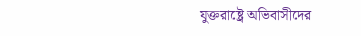যুক্তরাষ্ট্রে অভিবাসীদের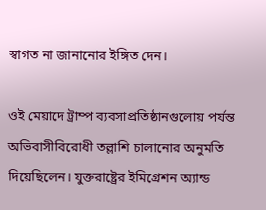স্বাগত না জানানোর ইঙ্গিত দেন।

ওই মেয়াদে ট্রাম্প ব্যবসাপ্রতিষ্ঠানগুলোয় পর্যন্ত অভিবাসীবিরোধী তল্লাশি চালানোর অনুমতি দিয়েছিলেন। যুক্তরাষ্ট্রের ইমিগ্রেশন অ্যান্ড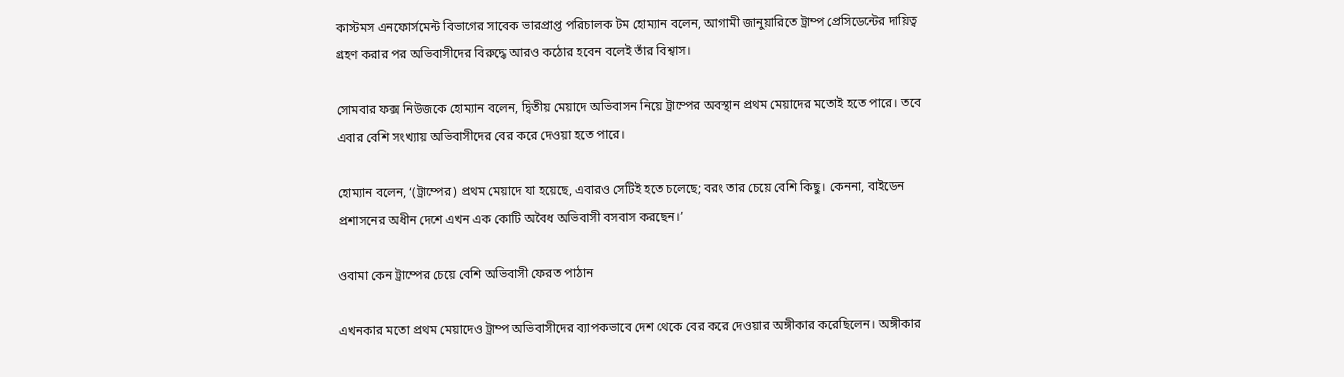কাস্টমস এনফোর্সমেন্ট বিভাগের সাবেক ভারপ্রাপ্ত পরিচালক টম হোম্যান বলেন, আগামী জানুয়ারিতে ট্রাম্প প্রেসিডেন্টের দায়িত্ব গ্রহণ করার পর অভিবাসীদের বিরুদ্ধে আরও কঠোর হবেন বলেই তাঁর বিশ্বাস।

সোমবার ফক্স নিউজকে হোম্যান বলেন, দ্বিতীয় মেয়াদে অভিবাসন নিয়ে ট্রাম্পের অবস্থান প্রথম মেয়াদের মতোই হতে পারে। তবে এবার বেশি সংখ্যায় অভিবাসীদের বের করে দেওয়া হতে পারে।

হোম্যান বলেন, ‘(ট্রাম্পের) প্রথম মেয়াদে যা হয়েছে, এবারও সেটিই হতে চলেছে; বরং তার চেয়ে বেশি কিছু। কেননা, বাইডেন প্রশাসনের অধীন দেশে এখন এক কোটি অবৈধ অভিবাসী বসবাস করছেন।’

ওবামা কেন ট্রাম্পের চেয়ে বেশি অভিবাসী ফেরত পাঠান

এখনকার মতো প্রথম মেয়াদেও ট্রাম্প অভিবাসীদের ব্যাপকভাবে দেশ থেকে বের করে দেওয়ার অঙ্গীকার করেছিলেন। অঙ্গীকার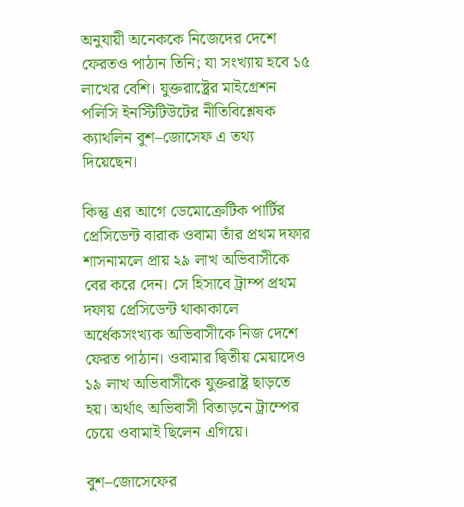অনুযায়ী অনেককে নিজেদের দেশে ফেরতও পাঠান তিনি; যা সংখ্যায় হবে ১৫ লাখের বেশি। যুক্তরাষ্ট্রের মাইগ্রেশন পলিসি ইনস্টিটিউটের নীতিবিশ্লেষক ক্যাথলিন বুশ–জোসেফ এ তথ্য দিয়েছেন।

কিন্তু এর আগে ডেমোক্রেটিক পার্টির প্রেসিডেন্ট বারাক ওবামা তাঁর প্রথম দফার শাসনামলে প্রায় ২৯ লাখ অভিবাসীকে বের করে দেন। সে হিসাবে ট্রাম্প প্রথম দফায় প্রেসিডেন্ট থাকাকালে অর্ধেকসংখ্যক অভিবাসীকে নিজ দেশে ফেরত পাঠান। ওবামার দ্বিতীয় মেয়াদেও ১৯ লাখ অভিবাসীকে যুক্তরাষ্ট্র ছাড়তে হয়। অর্থাৎ অভিবাসী বিতাড়নে ট্রাম্পের চেয়ে ওবামাই ছিলেন এগিয়ে।

বুশ–জোসেফের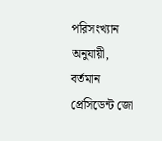পরিসংখ্যান অনুযায়ী, বর্তমান প্রেসিডেন্ট জো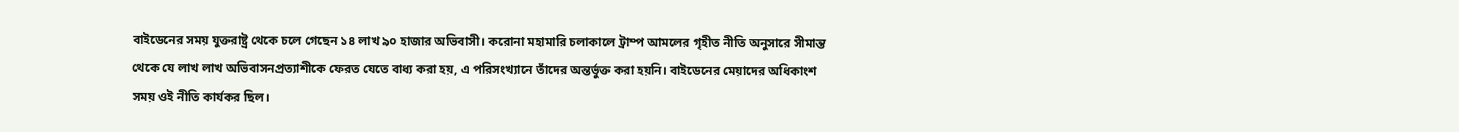বাইডেনের সময় যুক্তরাষ্ট্র থেকে চলে গেছেন ১৪ লাখ ৯০ হাজার অভিবাসী। করোনা মহামারি চলাকালে ট্রাম্প আমলের গৃহীত নীতি অনুসারে সীমান্ত থেকে যে লাখ লাখ অভিবাসনপ্রত্যাশীকে ফেরত যেতে বাধ্য করা হয়, এ পরিসংখ্যানে তাঁদের অন্তর্ভুক্ত করা হয়নি। বাইডেনের মেয়াদের অধিকাংশ সময় ওই নীতি কার্যকর ছিল।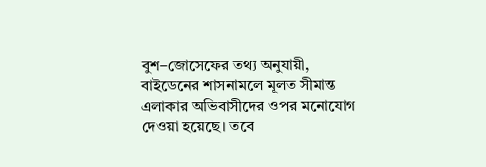বুশ–জোসেফের তথ্য অনুযায়ী, বাইডেনের শাসনামলে মূলত সীমান্ত এলাকার অভিবাসীদের ওপর মনোযোগ দেওয়া হয়েছে। তবে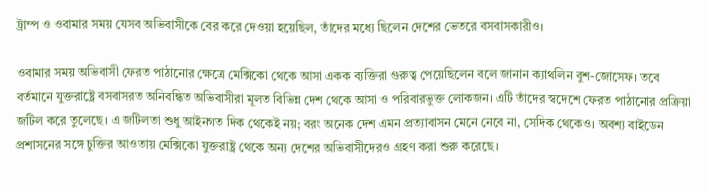ট্রাম্প ও ওবামার সময় যেসব অভিবাসীকে বের করে দেওয়া হয়েছিল, তাঁদের মধ্যে ছিলেন দেশের ভেতরে বসবাসকারীও।

ওবামার সময় অভিবাসী ফেরত পাঠানোর ক্ষেত্রে মেক্সিকো থেকে আসা একক ব্যক্তিরা গুরুত্ব পেয়েছিলেন বলে জানান ক্যাথলিন বুশ-জোসেফ। তবে বর্তমানে যুক্তরাষ্ট্রে বসবাসরত অনিবন্ধিত অভিবাসীরা মূলত বিভিন্ন দেশ থেকে আসা ও পরিবারভুক্ত লোকজন। এটি তাঁদের স্বদেশে ফেরত পাঠানোর প্রক্রিয়া জটিল করে তুলেছে। এ জটিলতা শুধু আইনগত দিক থেকেই নয়; বরং অনেক দেশ এমন প্রত্যাবাসন মেনে নেবে না, সেদিক থেকেও। অবশ্য বাইডেন প্রশাসনের সঙ্গে চুক্তির আওতায় মেক্সিকো যুক্তরাষ্ট্র থেকে অন্য দেশের অভিবাসীদেরও গ্রহণ করা শুরু করেছে।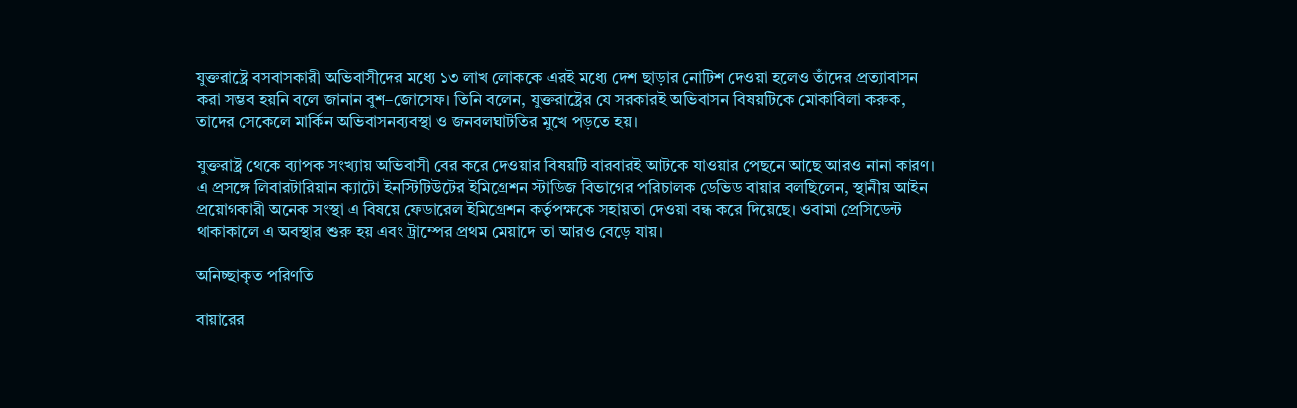যুক্তরাষ্ট্রে বসবাসকারী অভিবাসীদের মধ্যে ১৩ লাখ লোককে এরই মধ্যে দেশ ছাড়ার নোটিশ দেওয়া হলেও তাঁদের প্রত্যাবাসন করা সম্ভব হয়নি বলে জানান বুশ–জোসেফ। তিনি বলেন, যুক্তরাষ্ট্রের যে সরকারই অভিবাসন বিষয়টিকে মোকাবিলা করুক, তাদের সেকেলে মার্কিন অভিবাসনব্যবস্থা ও জনবলঘাটতির মুখে পড়তে হয়।

যুক্তরাষ্ট্র থেকে ব্যাপক সংখ্যায় অভিবাসী বের করে দেওয়ার বিষয়টি বারবারই আটকে যাওয়ার পেছনে আছে আরও নানা কারণ। এ প্রসঙ্গে লিবারটারিয়ান ক্যাটো ইনস্টিটিউটের ইমিগ্রেশন স্টাডিজ বিভাগের পরিচালক ডেভিড বায়ার বলছিলেন, স্থানীয় আইন প্রয়োগকারী অনেক সংস্থা এ বিষয়ে ফেডারেল ইমিগ্রেশন কর্তৃপক্ষকে সহায়তা দেওয়া বন্ধ করে দিয়েছে। ওবামা প্রেসিডেন্ট থাকাকালে এ অবস্থার শুরু হয় এবং ট্রাম্পের প্রথম মেয়াদে তা আরও বেড়ে যায়।

অনিচ্ছাকৃত পরিণতি

বায়ারের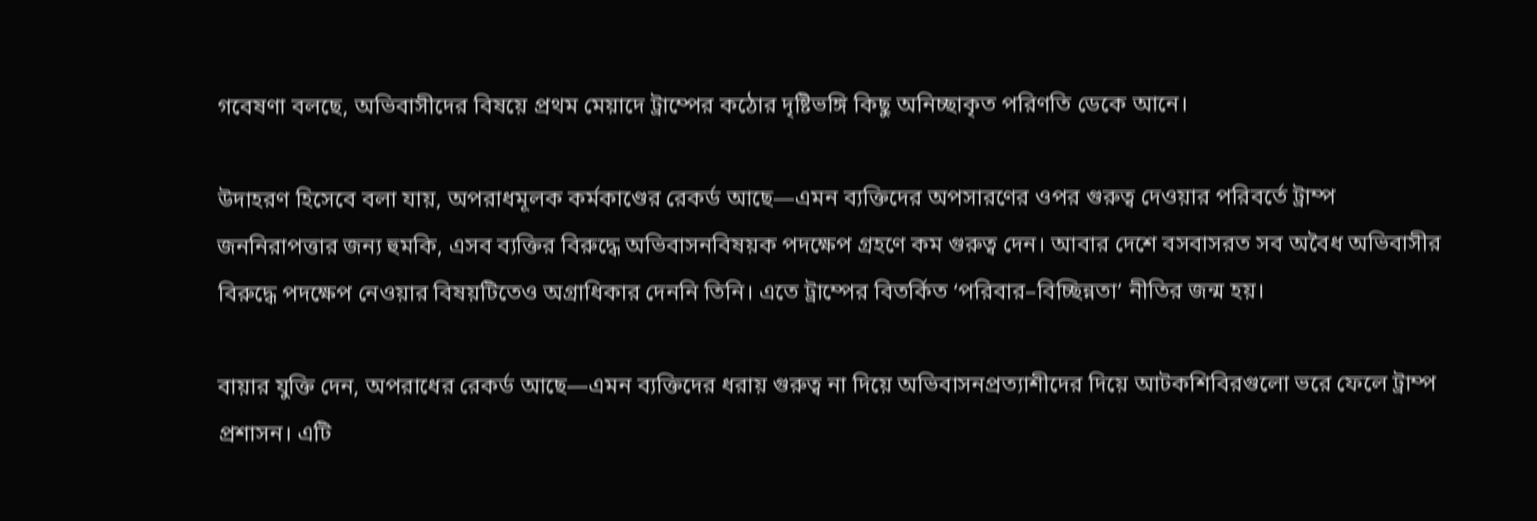গবেষণা বলছে, অভিবাসীদের বিষয়ে প্রথম মেয়াদে ট্রাম্পের কঠোর দৃষ্টিভঙ্গি কিছু অনিচ্ছাকৃত পরিণতি ডেকে আনে।

উদাহরণ হিসেবে বলা যায়, অপরাধমূলক কর্মকাণ্ডের রেকর্ড আছে—এমন ব্যক্তিদের অপসারণের ওপর গুরুত্ব দেওয়ার পরিবর্তে ট্রাম্প জননিরাপত্তার জন্য হুমকি, এসব ব্যক্তির বিরুদ্ধে অভিবাসনবিষয়ক পদক্ষেপ গ্রহণে কম গুরুত্ব দেন। আবার দেশে বসবাসরত সব অবৈধ অভিবাসীর বিরুদ্ধে পদক্ষেপ নেওয়ার বিষয়টিতেও অগ্রাধিকার দেননি তিনি। এতে ট্রাম্পের বিতর্কিত ‘পরিবার–বিচ্ছিন্নতা’ নীতির জন্ম হয়।

বায়ার যুক্তি দেন, অপরাধের রেকর্ড আছে—এমন ব্যক্তিদের ধরায় গুরুত্ব না দিয়ে অভিবাসনপ্রত্যাশীদের দিয়ে আটকশিবিরগুলো ভরে ফেলে ট্রাম্প প্রশাসন। এটি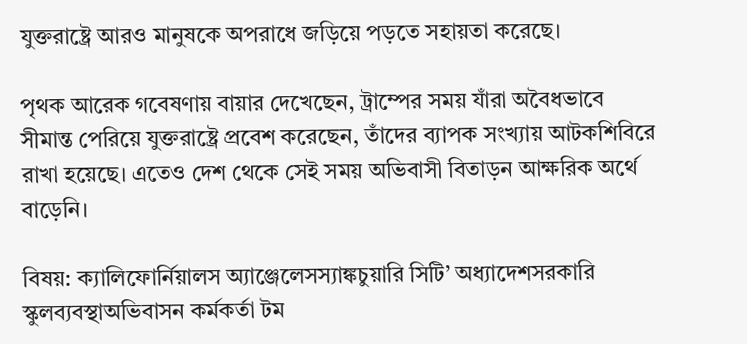যুক্তরাষ্ট্রে আরও মানুষকে অপরাধে জড়িয়ে পড়তে সহায়তা করেছে।

পৃথক আরেক গবেষণায় বায়ার দেখেছেন, ট্রাম্পের সময় যাঁরা অবৈধভাবে সীমান্ত পেরিয়ে যুক্তরাষ্ট্রে প্রবেশ করেছেন, তাঁদের ব্যাপক সংখ্যায় আটকশিবিরে রাখা হয়েছে। এতেও দেশ থেকে সেই সময় অভিবাসী বিতাড়ন আক্ষরিক অর্থে বাড়েনি।

বিষয়: ক্যালিফোর্নিয়ালস অ্যাঞ্জেলেসস্যাঙ্কচুয়ারি সিটি’ অধ্যাদেশসরকারি স্কুলব্যবস্থাঅভিবাসন কর্মকর্তা টম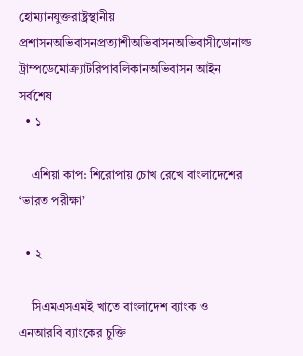হোম্যানযুক্তরাষ্ট্রস্থানীয় প্রশাসনঅভিবাসনপ্রত্যাশীঅভিবাসনঅভিবাসীডোনাল্ড ট্রাম্পডেমোক্র্যাটরিপাবলিকানঅভিবাসন আইন
সর্বশেষ
  • ১

    এশিয়া কাপ: শিরোপায় চোখ রেখে বাংলাদেশের ‘ভারত পরীক্ষা’

  • ২

    সিএমএসএমই খাতে বাংলাদেশ ব্যাংক ও এনআরবি ব্যাংকের চুক্তি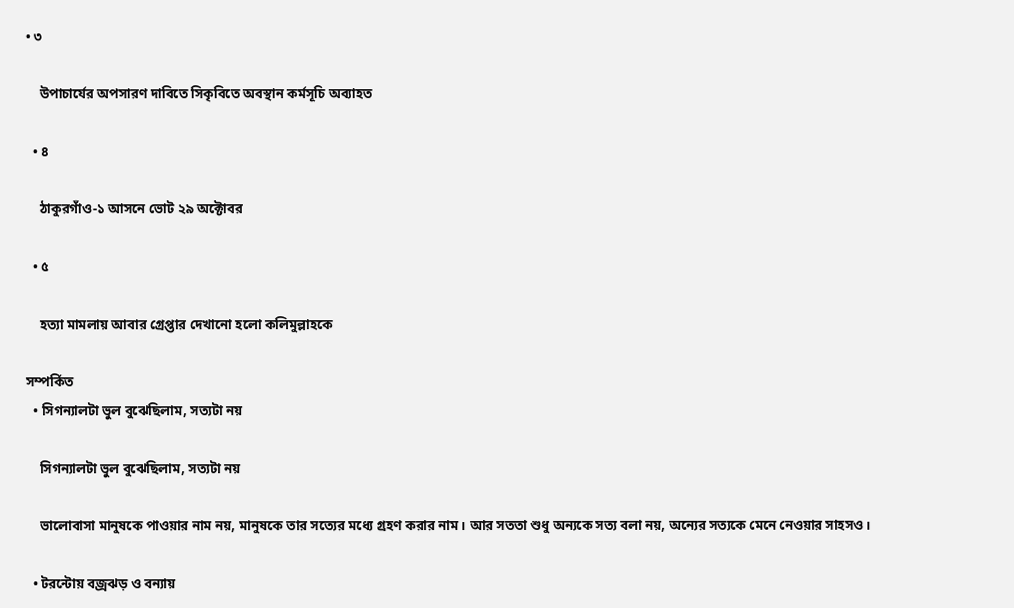• ৩

    উপাচার্যের অপসারণ দাবিতে সিকৃবিতে অবস্থান কর্মসূচি অব্যাহত

  • ৪

    ঠাকুরগাঁও-১ আসনে ভোট ২৯ অক্টোবর

  • ৫

    হত্যা মামলায় আবার গ্রেপ্তার দেখানো হলো কলিমুল্লাহকে

সম্পর্কিত
  • সিগন্যালটা ভুল বুঝেছিলাম, সত্যটা নয়

    সিগন্যালটা ভুল বুঝেছিলাম, সত্যটা নয়

    ভালোবাসা মানুষকে পাওয়ার নাম নয়, মানুষকে তার সত্যের মধ্যে গ্রহণ করার নাম। আর সততা শুধু অন্যকে সত্য বলা নয়, অন্যের সত্যকে মেনে নেওয়ার সাহসও।

  • টরন্টোয় বজ্রঝড় ও বন্যায়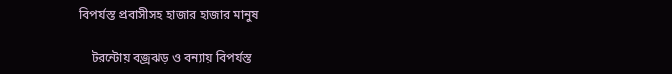বিপর্যস্ত প্রবাসীসহ হাজার হাজার মানুষ

    টরন্টোয় বজ্রঝড় ও বন্যায় বিপর্যস্ত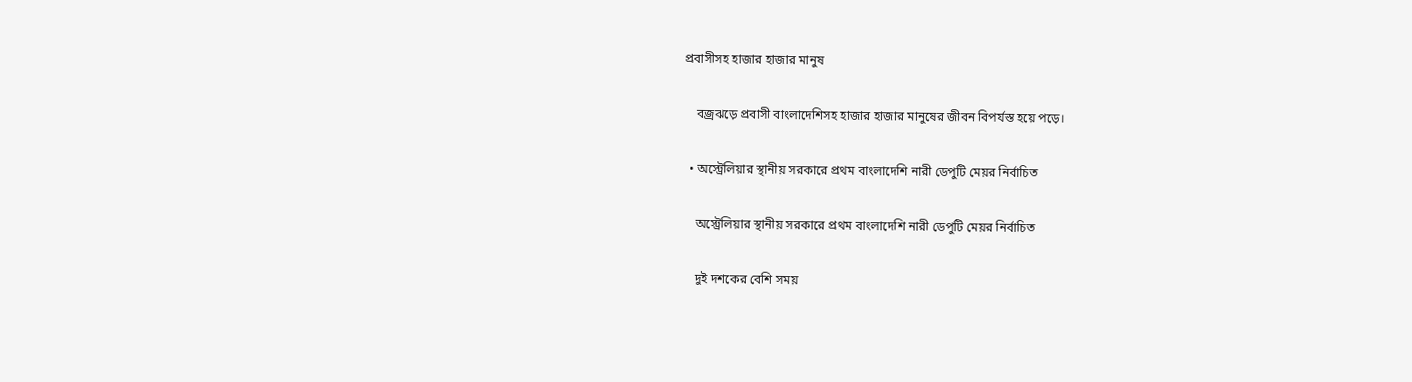প্রবাসীসহ হাজার হাজার মানুষ

    বজ্রঝড়ে প্রবাসী বাংলাদেশিসহ হাজার হাজার মানুষের জীবন বিপর্যস্ত হয়ে পড়ে।

  • অস্ট্রেলিয়ার স্থানীয় সরকারে প্রথম বাংলাদেশি নারী ডেপুটি মেয়র নির্বাচিত

    অস্ট্রেলিয়ার স্থানীয় সরকারে প্রথম বাংলাদেশি নারী ডেপুটি মেয়র নির্বাচিত

    দুই দশকের বেশি সময়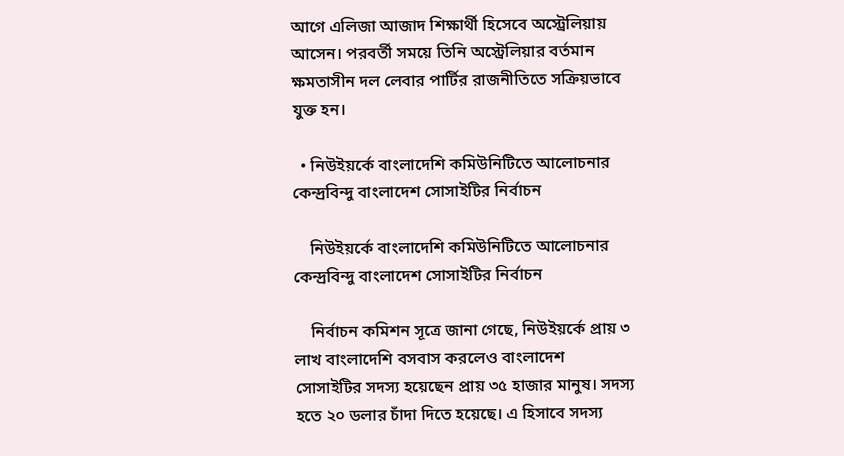আগে এলিজা আজাদ শিক্ষার্থী হিসেবে অস্ট্রেলিয়ায় আসেন। পরবর্তী সময়ে তিনি অস্ট্রেলিয়ার বর্তমান ক্ষমতাসীন দল লেবার পার্টির রাজনীতিতে সক্রিয়ভাবে যুক্ত হন।

  • নিউইয়র্কে বাংলাদেশি কমিউনিটিতে আলোচনার কেন্দ্রবিন্দু বাংলাদেশ সোসাইটির নির্বাচন

    নিউইয়র্কে বাংলাদেশি কমিউনিটিতে আলোচনার কেন্দ্রবিন্দু বাংলাদেশ সোসাইটির নির্বাচন

    নির্বাচন কমিশন সূত্রে জানা গেছে, নিউইয়র্কে প্রায় ৩ লাখ বাংলাদেশি বসবাস করলেও বাংলাদেশ সোসাইটির সদস্য হয়েছেন প্রায় ৩৫ হাজার মানুষ। সদস্য হতে ২০ ডলার চাঁদা দিতে হয়েছে। এ হিসাবে সদস্য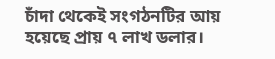চাঁদা থেকেই সংগঠনটির আয় হয়েছে প্রায় ৭ লাখ ডলার।